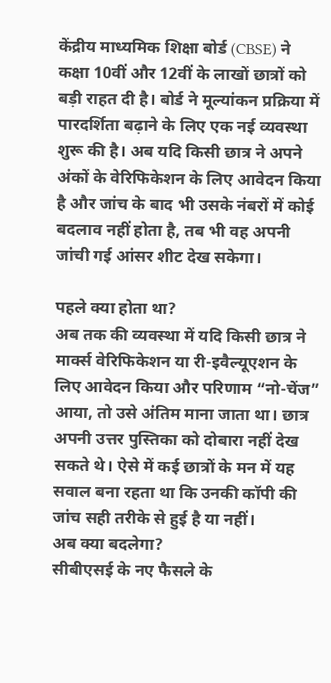केंद्रीय माध्यमिक शिक्षा बोर्ड (CBSE) ने कक्षा 10वीं और 12वीं के लाखों छात्रों को बड़ी राहत दी है। बोर्ड ने मूल्यांकन प्रक्रिया में पारदर्शिता बढ़ाने के लिए एक नई व्यवस्था शुरू की है। अब यदि किसी छात्र ने अपने अंकों के वेरिफिकेशन के लिए आवेदन किया है और जांच के बाद भी उसके नंबरों में कोई बदलाव नहीं होता है, तब भी वह अपनी जांची गई आंसर शीट देख सकेगा।

पहले क्या होता था?
अब तक की व्यवस्था में यदि किसी छात्र ने मार्क्स वेरिफिकेशन या री-इवैल्यूएशन के लिए आवेदन किया और परिणाम “नो-चेंज” आया, तो उसे अंतिम माना जाता था। छात्र अपनी उत्तर पुस्तिका को दोबारा नहीं देख सकते थे। ऐसे में कई छात्रों के मन में यह सवाल बना रहता था कि उनकी कॉपी की जांच सही तरीके से हुई है या नहीं।
अब क्या बदलेगा?
सीबीएसई के नए फैसले के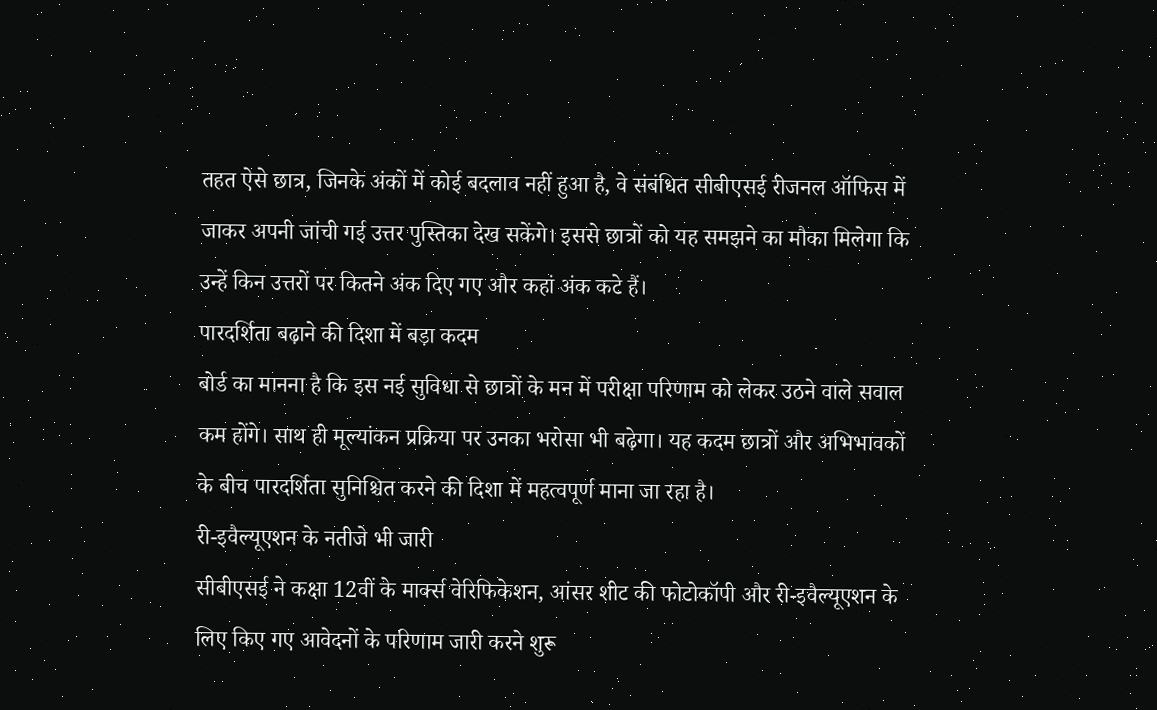तहत ऐसे छात्र, जिनके अंकों में कोई बदलाव नहीं हुआ है, वे संबंधित सीबीएसई रीजनल ऑफिस में जाकर अपनी जांची गई उत्तर पुस्तिका देख सकेंगे। इससे छात्रों को यह समझने का मौका मिलेगा कि उन्हें किन उत्तरों पर कितने अंक दिए गए और कहां अंक कटे हैं।
पारदर्शिता बढ़ाने की दिशा में बड़ा कदम
बोर्ड का मानना है कि इस नई सुविधा से छात्रों के मन में परीक्षा परिणाम को लेकर उठने वाले सवाल कम होंगे। साथ ही मूल्यांकन प्रक्रिया पर उनका भरोसा भी बढ़ेगा। यह कदम छात्रों और अभिभावकों के बीच पारदर्शिता सुनिश्चित करने की दिशा में महत्वपूर्ण माना जा रहा है।
री-इवैल्यूएशन के नतीजे भी जारी
सीबीएसई ने कक्षा 12वीं के मार्क्स वेरिफिकेशन, आंसर शीट की फोटोकॉपी और री-इवैल्यूएशन के लिए किए गए आवेदनों के परिणाम जारी करने शुरू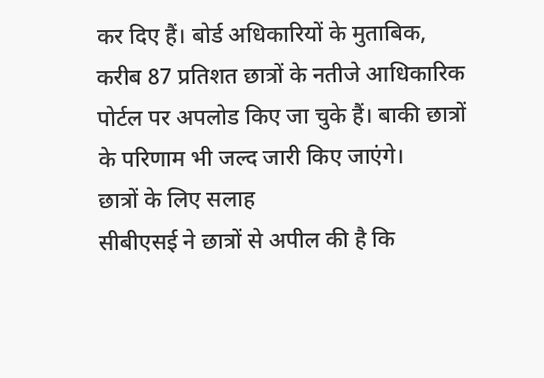कर दिए हैं। बोर्ड अधिकारियों के मुताबिक, करीब 87 प्रतिशत छात्रों के नतीजे आधिकारिक पोर्टल पर अपलोड किए जा चुके हैं। बाकी छात्रों के परिणाम भी जल्द जारी किए जाएंगे।
छात्रों के लिए सलाह
सीबीएसई ने छात्रों से अपील की है कि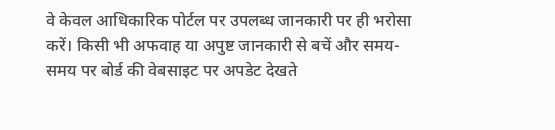वे केवल आधिकारिक पोर्टल पर उपलब्ध जानकारी पर ही भरोसा करें। किसी भी अफवाह या अपुष्ट जानकारी से बचें और समय-समय पर बोर्ड की वेबसाइट पर अपडेट देखते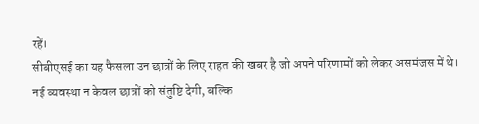रहें।
सीबीएसई का यह फैसला उन छात्रों के लिए राहत की खबर है जो अपने परिणामों को लेकर असमंजस में थे। नई व्यवस्था न केवल छात्रों को संतुष्टि देगी, बल्कि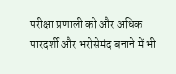परीक्षा प्रणाली को और अधिक पारदर्शी और भरोसेमंद बनाने में भी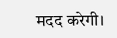मदद करेगी।